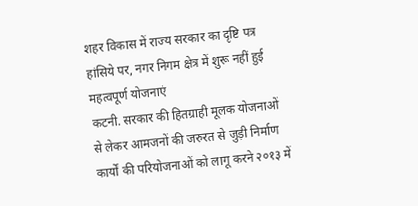शहर विकास में राज्य सरकार का दृष्टि पत्र हांसिये पर, नगर निगम क्षेत्र में शुरू नहीं हुई महत्वपूर्ण योजनाएं
कटनी. सरकार की हितग्राही मूलक योजनाओं से लेकर आमजनों की जरुरत से जुड़ी निर्माण कार्यों की परियोजनाओं को लागू करने २०१३ में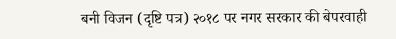बनी विजन (दृष्टि पत्र) २०१८ पर नगर सरकार की बेपरवाही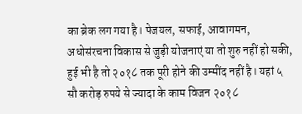का ब्रेक लग गया है। पेजयल, सफाई, आवागमन, अधोसंरचना विकास से जुड़ी योजनाएं या तो शुरु नहीं हो सकी, हुई भी है तो २०१८ तक पूरी होने की उम्मींद नहीं है। यहां ५ सौ करोड़ रुपये से ज्यादा के काम विजन २०१८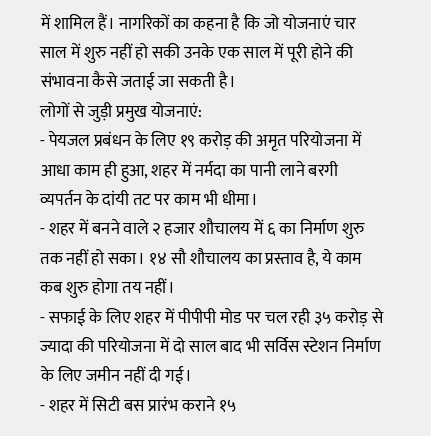में शामिल हैं। नागरिकों का कहना है कि जो योजनाएं चार साल में शुरु नहीं हो सकी उनके एक साल में पूरी होने की संभावना कैसे जताई जा सकती है।
लोगों से जुड़ी प्रमुख योजनाएं:
- पेयजल प्रबंधन के लिए १९ करोड़ की अमृत परियोजना में आधा काम ही हुआ, शहर में नर्मदा का पानी लाने बरगी व्यपर्तन के दांयी तट पर काम भी धीमा।
- शहर में बनने वाले २ हजार शौचालय में ६ का निर्माण शुरु तक नहीं हो सका। १४ सौ शौचालय का प्रस्ताव है, ये काम कब शुरु होगा तय नहीं।
- सफाई के लिए शहर में पीपीपी मोड पर चल रही ३५ करोड़ से ज्यादा की परियोजना में दो साल बाद भी सर्विस स्टेशन निर्माण के लिए जमीन नहीं दी गई।
- शहर में सिटी बस प्रारंभ कराने १५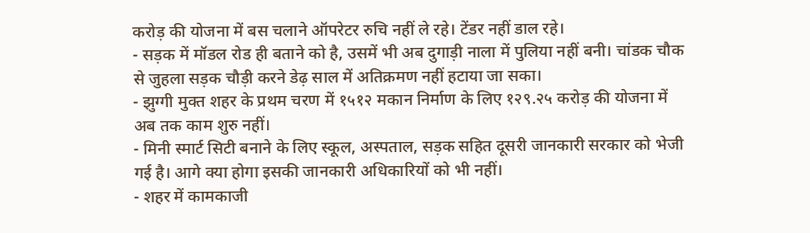करोड़ की योजना में बस चलाने ऑपरेटर रुचि नहीं ले रहे। टेंडर नहीं डाल रहे।
- सड़क में मॉडल रोड ही बताने को है, उसमें भी अब दुगाड़ी नाला में पुलिया नहीं बनी। चांडक चौक से जुहला सड़क चौड़ी करने डेढ़ साल में अतिक्रमण नहीं हटाया जा सका।
- झुग्गी मुक्त शहर के प्रथम चरण में १५१२ मकान निर्माण के लिए १२९.२५ करोड़ की योजना में अब तक काम शुरु नहीं।
- मिनी स्मार्ट सिटी बनाने के लिए स्कूल, अस्पताल, सड़क सहित दूसरी जानकारी सरकार को भेजी गई है। आगे क्या होगा इसकी जानकारी अधिकारियों को भी नहीं।
- शहर में कामकाजी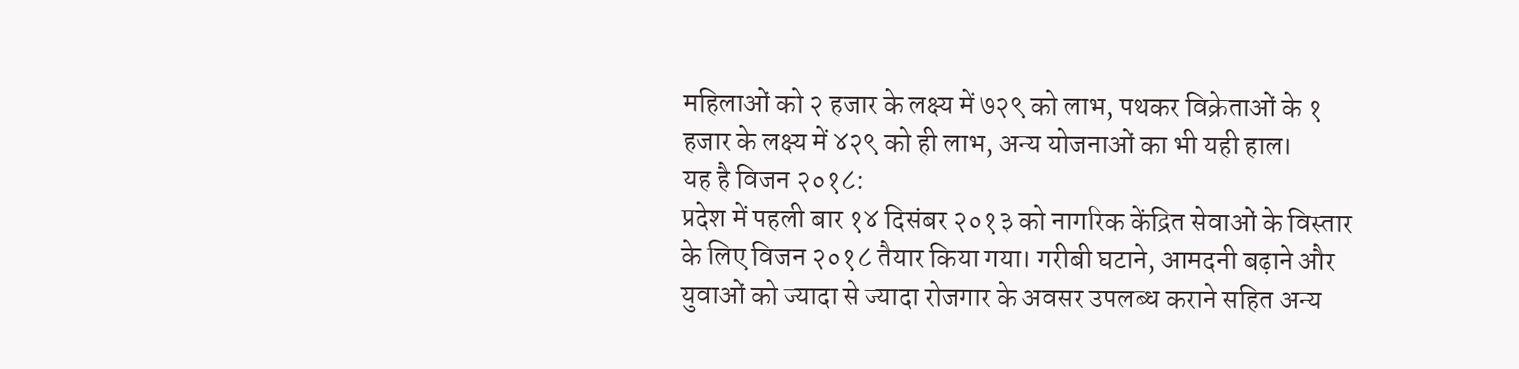महिलाओं को २ हजार के लक्ष्य में ७२९ को लाभ, पथकर विक्रेताओं के १ हजार के लक्ष्य में ४२९ को ही लाभ, अन्य योजनाओं का भी यही हाल।
यह है विजन २०१८:
प्रदेश में पहली बार १४ दिसंबर २०१३ को नागरिक केंद्रित सेवाओं के विस्तार के लिए विजन २०१८ तैयार किया गया। गरीबी घटाने, आमदनी बढ़ाने और युवाओं को ज्यादा से ज्यादा रोजगार के अवसर उपलब्ध कराने सहित अन्य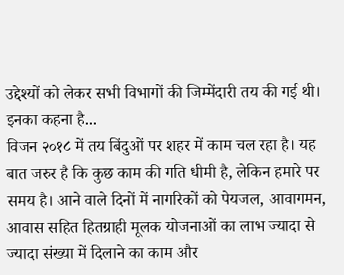उद्देश्यों को लेकर सभी विभागों की जिम्मेंदारी तय की गई थी।
इनका कहना है...
विजन २०१८ में तय बिंदुओं पर शहर में काम चल रहा है। यह बात जरुर है कि कुछ काम की गति धीमी है, लेकिन हमारे पर समय है। आने वाले दिनों में नागरिकों को पेयजल, आवागमन, आवास सहित हितग्राही मूलक योजनाओं का लाभ ज्यादा से ज्यादा संख्या में दिलाने का काम और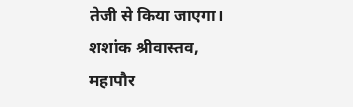तेजी से किया जाएगा।
शशांक श्रीवास्तव, महापौर